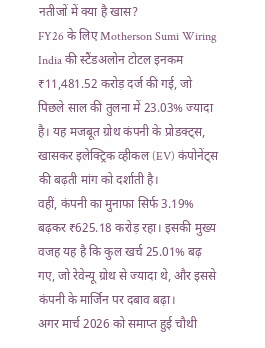नतीजों में क्या है खास?
FY26 के लिए Motherson Sumi Wiring India की स्टैंडअलोन टोटल इनकम ₹11,481.52 करोड़ दर्ज की गई, जो पिछले साल की तुलना में 23.03% ज्यादा है। यह मजबूत ग्रोथ कंपनी के प्रोडक्ट्स, खासकर इलेक्ट्रिक व्हीकल (EV) कंपोनेंट्स की बढ़ती मांग को दर्शाती है।
वहीं, कंपनी का मुनाफा सिर्फ 3.19% बढ़कर ₹625.18 करोड़ रहा। इसकी मुख्य वजह यह है कि कुल खर्च 25.01% बढ़ गए, जो रेवेन्यू ग्रोथ से ज्यादा थे, और इससे कंपनी के मार्जिन पर दबाव बढ़ा।
अगर मार्च 2026 को समाप्त हुई चौथी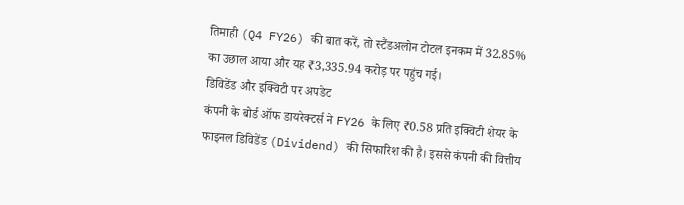तिमाही (Q4 FY26) की बात करें, तो स्टैंडअलोन टोटल इनकम में 32.85% का उछाल आया और यह ₹3,335.94 करोड़ पर पहुंच गई।
डिविडेंड और इक्विटी पर अपडेट
कंपनी के बोर्ड ऑफ डायरेक्टर्स ने FY26 के लिए ₹0.58 प्रति इक्विटी शेयर के फाइनल डिविडेंड (Dividend) की सिफारिश की है। इससे कंपनी की वित्तीय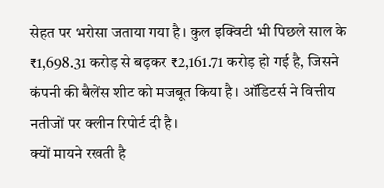सेहत पर भरोसा जताया गया है। कुल इक्विटी भी पिछले साल के ₹1,698.31 करोड़ से बढ़कर ₹2,161.71 करोड़ हो गई है, जिसने कंपनी की बैलेंस शीट को मजबूत किया है। ऑडिटर्स ने वित्तीय नतीजों पर क्लीन रिपोर्ट दी है।
क्यों मायने रखती है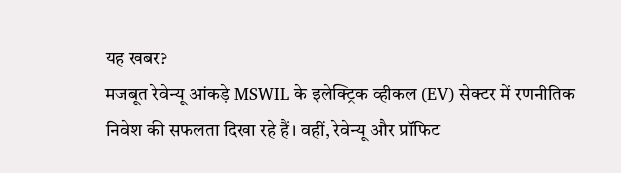यह खबर?
मजबूत रेवेन्यू आंकड़े MSWIL के इलेक्ट्रिक व्हीकल (EV) सेक्टर में रणनीतिक निवेश की सफलता दिखा रहे हैं। वहीं, रेवेन्यू और प्रॉफिट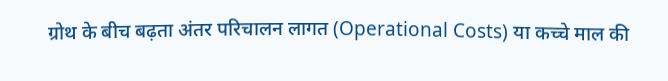ग्रोथ के बीच बढ़ता अंतर परिचालन लागत (Operational Costs) या कच्चे माल की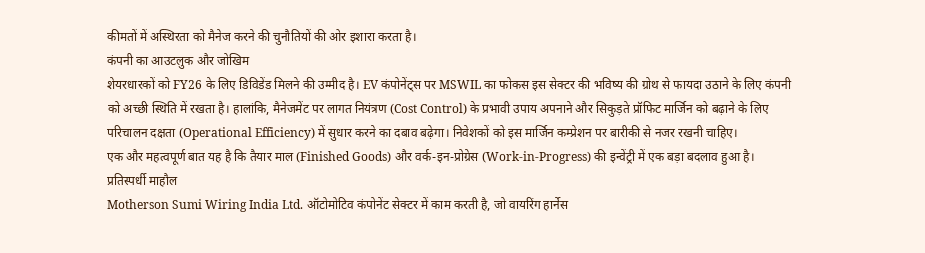कीमतों में अस्थिरता को मैनेज करने की चुनौतियों की ओर इशारा करता है।
कंपनी का आउटलुक और जोखिम
शेयरधारकों को FY26 के लिए डिविडेंड मिलने की उम्मीद है। EV कंपोनेंट्स पर MSWIL का फोकस इस सेक्टर की भविष्य की ग्रोथ से फायदा उठाने के लिए कंपनी को अच्छी स्थिति में रखता है। हालांकि, मैनेजमेंट पर लागत नियंत्रण (Cost Control) के प्रभावी उपाय अपनाने और सिकुड़ते प्रॉफिट मार्जिन को बढ़ाने के लिए परिचालन दक्षता (Operational Efficiency) में सुधार करने का दबाव बढ़ेगा। निवेशकों को इस मार्जिन कम्प्रेशन पर बारीकी से नजर रखनी चाहिए।
एक और महत्वपूर्ण बात यह है कि तैयार माल (Finished Goods) और वर्क-इन-प्रोग्रेस (Work-in-Progress) की इन्वेंट्री में एक बड़ा बदलाव हुआ है।
प्रतिस्पर्धी माहौल
Motherson Sumi Wiring India Ltd. ऑटोमोटिव कंपोनेंट सेक्टर में काम करती है, जो वायरिंग हार्नेस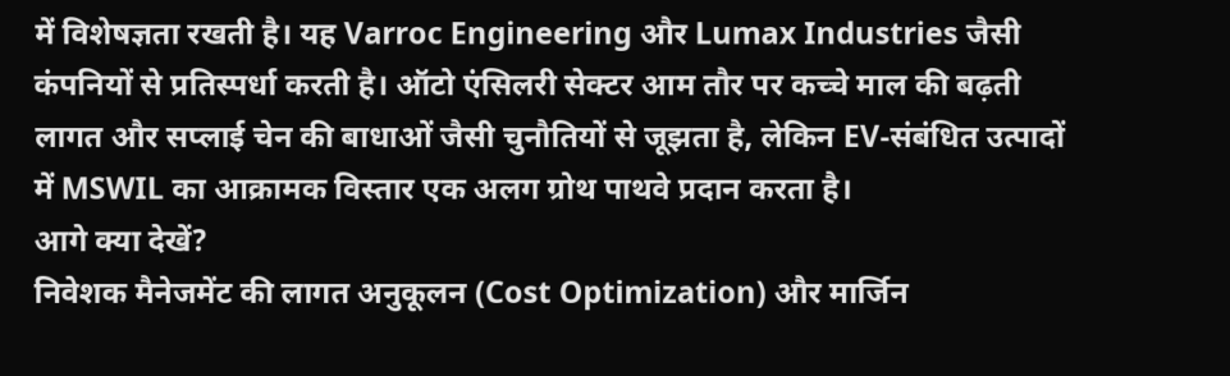में विशेषज्ञता रखती है। यह Varroc Engineering और Lumax Industries जैसी कंपनियों से प्रतिस्पर्धा करती है। ऑटो एंसिलरी सेक्टर आम तौर पर कच्चे माल की बढ़ती लागत और सप्लाई चेन की बाधाओं जैसी चुनौतियों से जूझता है, लेकिन EV-संबंधित उत्पादों में MSWIL का आक्रामक विस्तार एक अलग ग्रोथ पाथवे प्रदान करता है।
आगे क्या देखें?
निवेशक मैनेजमेंट की लागत अनुकूलन (Cost Optimization) और मार्जिन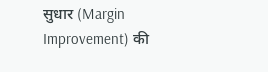सुधार (Margin Improvement) की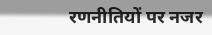रणनीतियों पर नजर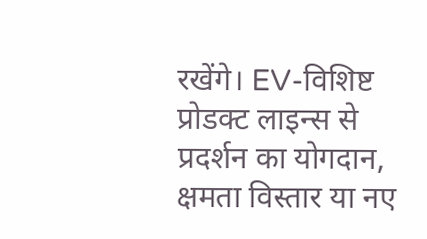रखेंगे। EV-विशिष्ट प्रोडक्ट लाइन्स से प्रदर्शन का योगदान, क्षमता विस्तार या नए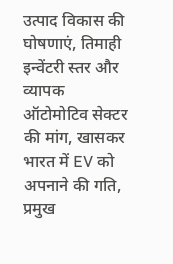उत्पाद विकास की घोषणाएं, तिमाही इन्वेंटरी स्तर और व्यापक ऑटोमोटिव सेक्टर की मांग, खासकर भारत में EV को अपनाने की गति, प्रमुख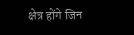क्षेत्र होंगे जिन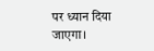पर ध्यान दिया जाएगा।